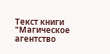Текст книги "Магическое агентство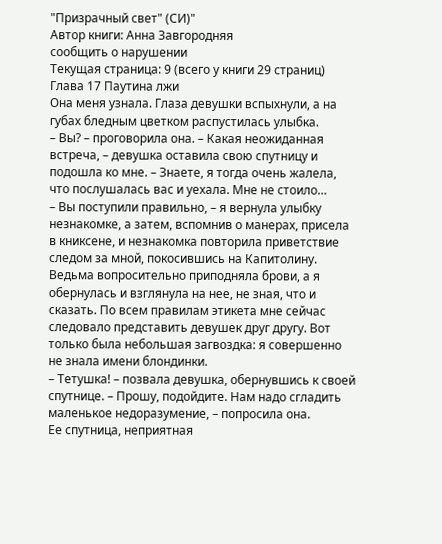"Призрачный свет" (СИ)"
Автор книги: Анна Завгородняя
сообщить о нарушении
Текущая страница: 9 (всего у книги 29 страниц)
Глава 17 Паутина лжи
Она меня узнала. Глаза девушки вспыхнули, а на губах бледным цветком распустилась улыбка.
– Вы? – проговорила она. – Какая неожиданная встреча, – девушка оставила свою спутницу и подошла ко мне. – Знаете, я тогда очень жалела, что послушалась вас и уехала. Мне не стоило…
– Вы поступили правильно, – я вернула улыбку незнакомке, а затем, вспомнив о манерах, присела в книксене, и незнакомка повторила приветствие следом за мной, покосившись на Капитолину.
Ведьма вопросительно приподняла брови, а я обернулась и взглянула на нее, не зная, что и сказать. По всем правилам этикета мне сейчас следовало представить девушек друг другу. Вот только была небольшая загвоздка: я совершенно не знала имени блондинки.
– Тетушка! – позвала девушка, обернувшись к своей спутнице. – Прошу, подойдите. Нам надо сгладить маленькое недоразумение, – попросила она.
Ее спутница, неприятная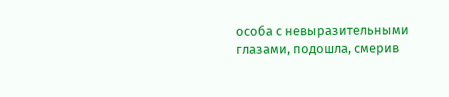особа с невыразительными глазами, подошла, смерив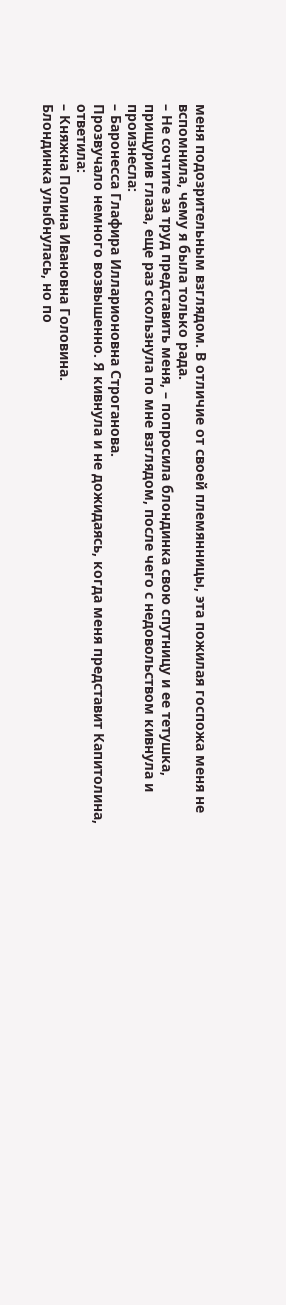меня подозрительным взглядом. В отличие от своей племянницы, эта пожилая госпожа меня не вспомнила, чему я была только рада.
– Не сочтите за труд представить меня, – попросила блондинка свою спутницу и ее тетушка, прищурив глаза, еще раз скользнула по мне взглядом, после чего с недовольством кивнула и произнесла:
– Баронесса Глафира Илларионовна Строганова.
Прозвучало немного возвышенно. Я кивнула и не дожидаясь, когда меня представит Капитолина, ответила:
– Княжна Полина Ивановна Головина.
Блондинка улыбнулась, но по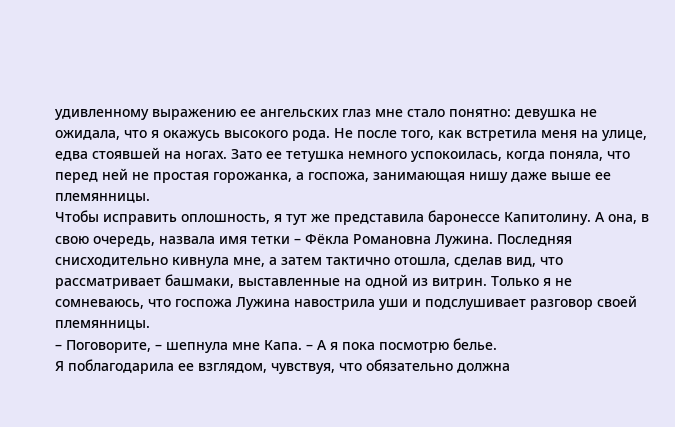удивленному выражению ее ангельских глаз мне стало понятно: девушка не ожидала, что я окажусь высокого рода. Не после того, как встретила меня на улице, едва стоявшей на ногах. Зато ее тетушка немного успокоилась, когда поняла, что перед ней не простая горожанка, а госпожа, занимающая нишу даже выше ее племянницы.
Чтобы исправить оплошность, я тут же представила баронессе Капитолину. А она, в свою очередь, назвала имя тетки – Фёкла Романовна Лужина. Последняя снисходительно кивнула мне, а затем тактично отошла, сделав вид, что рассматривает башмаки, выставленные на одной из витрин. Только я не сомневаюсь, что госпожа Лужина навострила уши и подслушивает разговор своей племянницы.
– Поговорите, – шепнула мне Капа. – А я пока посмотрю белье.
Я поблагодарила ее взглядом, чувствуя, что обязательно должна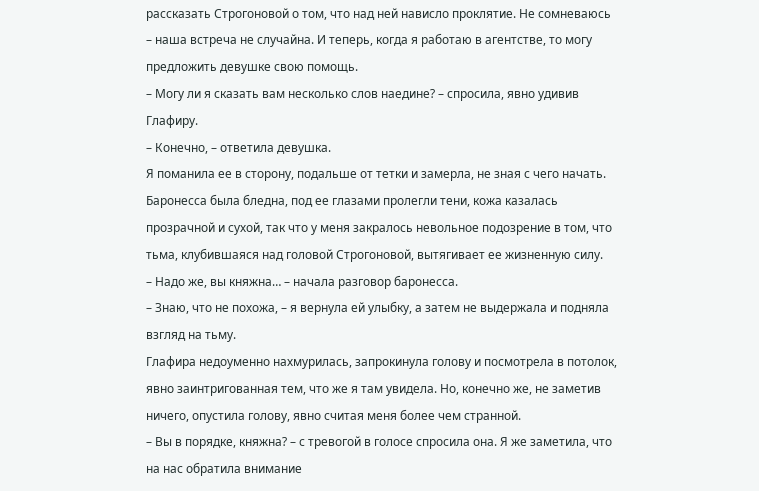рассказать Строгоновой о том, что над ней нависло проклятие. Не сомневаюсь – наша встреча не случайна. И теперь, когда я работаю в агентстве, то могу предложить девушке свою помощь.
– Могу ли я сказать вам несколько слов наедине? – спросила, явно удивив Глафиру.
– Конечно, – ответила девушка.
Я поманила ее в сторону, подальше от тетки и замерла, не зная с чего начать.
Баронесса была бледна, под ее глазами пролегли тени, кожа казалась прозрачной и сухой, так что у меня закралось невольное подозрение в том, что тьма, клубившаяся над головой Строгоновой, вытягивает ее жизненную силу.
– Надо же, вы княжна… – начала разговор баронесса.
– Знаю, что не похожа, – я вернула ей улыбку, а затем не выдержала и подняла взгляд на тьму.
Глафира недоуменно нахмурилась, запрокинула голову и посмотрела в потолок, явно заинтригованная тем, что же я там увидела. Но, конечно же, не заметив ничего, опустила голову, явно считая меня более чем странной.
– Вы в порядке, княжна? – с тревогой в голосе спросила она. Я же заметила, что на нас обратила внимание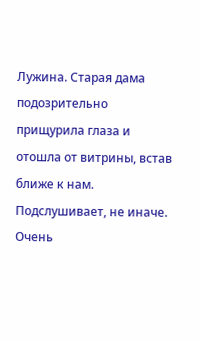Лужина. Старая дама подозрительно прищурила глаза и отошла от витрины, встав ближе к нам. Подслушивает, не иначе. Очень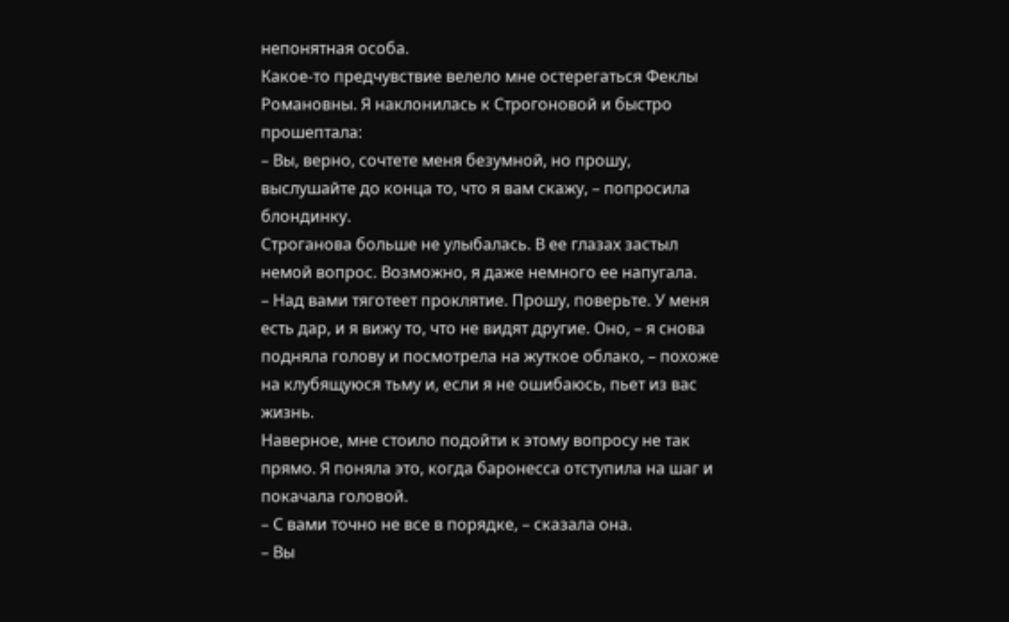непонятная особа.
Какое-то предчувствие велело мне остерегаться Феклы Романовны. Я наклонилась к Строгоновой и быстро прошептала:
– Вы, верно, сочтете меня безумной, но прошу, выслушайте до конца то, что я вам скажу, – попросила блондинку.
Строганова больше не улыбалась. В ее глазах застыл немой вопрос. Возможно, я даже немного ее напугала.
– Над вами тяготеет проклятие. Прошу, поверьте. У меня есть дар, и я вижу то, что не видят другие. Оно, – я снова подняла голову и посмотрела на жуткое облако, – похоже на клубящуюся тьму и, если я не ошибаюсь, пьет из вас жизнь.
Наверное, мне стоило подойти к этому вопросу не так прямо. Я поняла это, когда баронесса отступила на шаг и покачала головой.
– С вами точно не все в порядке, – сказала она.
– Вы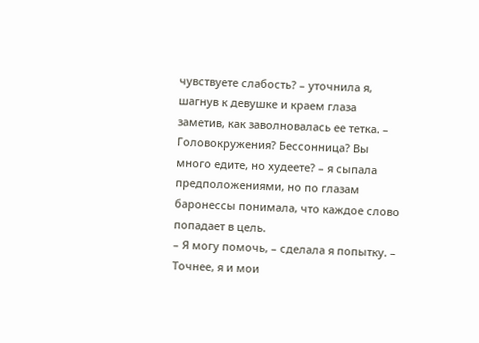чувствуете слабость? – уточнила я, шагнув к девушке и краем глаза заметив, как заволновалась ее тетка. – Головокружения? Бессонница? Вы много едите, но худеете? – я сыпала предположениями, но по глазам баронессы понимала, что каждое слово попадает в цель.
– Я могу помочь, – сделала я попытку. – Точнее, я и мои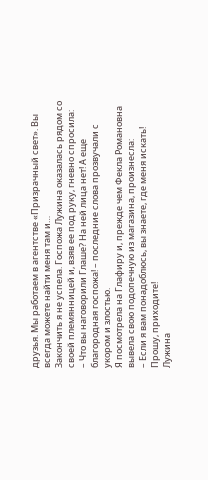друзья. Мы работаем в агентстве «Призрачный свет». Вы всегда можете найти меня там и…
Закончить я не успела. Госпожа Лужина оказалась рядом со своей племянницей и, взяв ее под руку, гневно спросила:
– Что вы наговорили Глаше? На ней лица нет! А еще благородная госпожа! – последние слова прозвучали с укором и злостью.
Я посмотрела на Глафиру и, прежде чем Фекла Романовна вывела свою подопечную из магазина, произнесла:
– Если я вам понадоблюсь, вы знаете, где меня искать! Прошу, приходите!
Лужина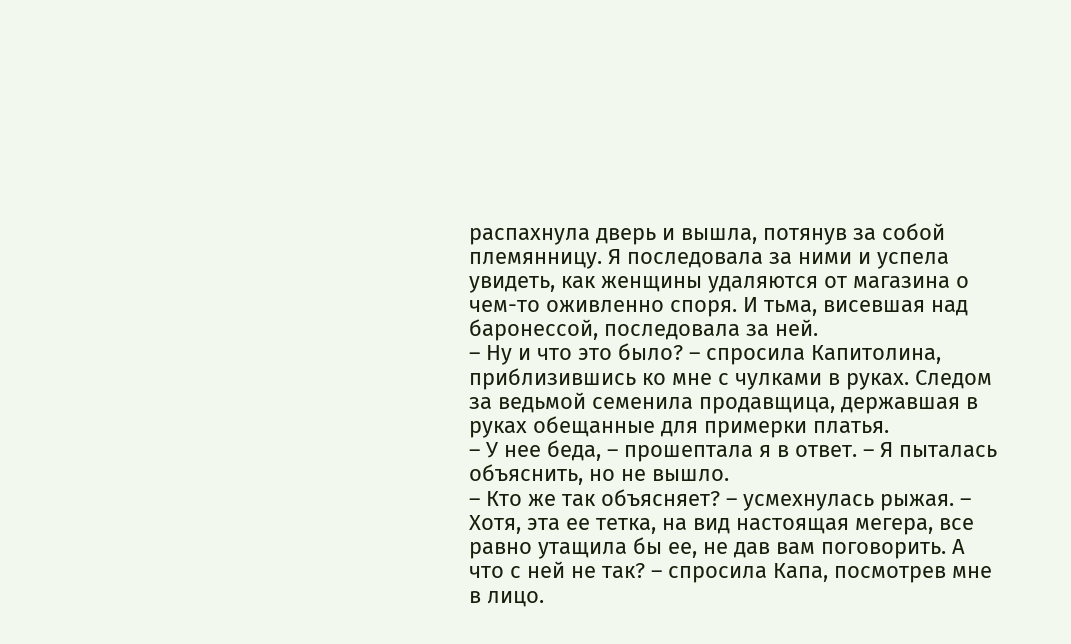распахнула дверь и вышла, потянув за собой племянницу. Я последовала за ними и успела увидеть, как женщины удаляются от магазина о чем-то оживленно споря. И тьма, висевшая над баронессой, последовала за ней.
– Ну и что это было? – спросила Капитолина, приблизившись ко мне с чулками в руках. Следом за ведьмой семенила продавщица, державшая в руках обещанные для примерки платья.
– У нее беда, – прошептала я в ответ. – Я пыталась объяснить, но не вышло.
– Кто же так объясняет? – усмехнулась рыжая. – Хотя, эта ее тетка, на вид настоящая мегера, все равно утащила бы ее, не дав вам поговорить. А что с ней не так? – спросила Капа, посмотрев мне в лицо.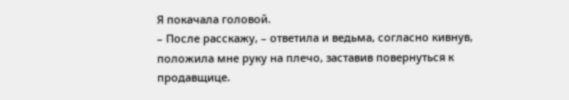Я покачала головой.
– После расскажу, – ответила и ведьма, согласно кивнув, положила мне руку на плечо, заставив повернуться к продавщице.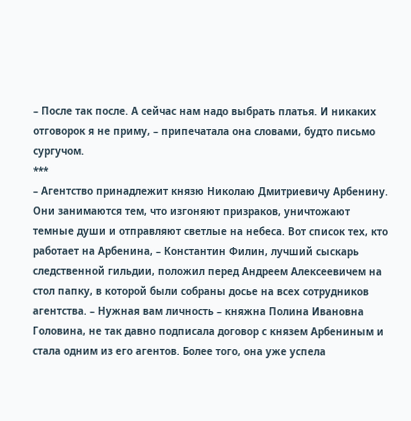– После так после. А сейчас нам надо выбрать платья. И никаких отговорок я не приму, – припечатала она словами, будто письмо сургучом.
***
– Агентство принадлежит князю Николаю Дмитриевичу Арбенину. Они занимаются тем, что изгоняют призраков, уничтожают темные души и отправляют светлые на небеса. Вот список тех, кто работает на Арбенина, – Константин Филин, лучший сыскарь следственной гильдии, положил перед Андреем Алексеевичем на стол папку, в которой были собраны досье на всех сотрудников агентства. – Нужная вам личность – княжна Полина Ивановна Головина, не так давно подписала договор с князем Арбениным и стала одним из его агентов. Более того, она уже успела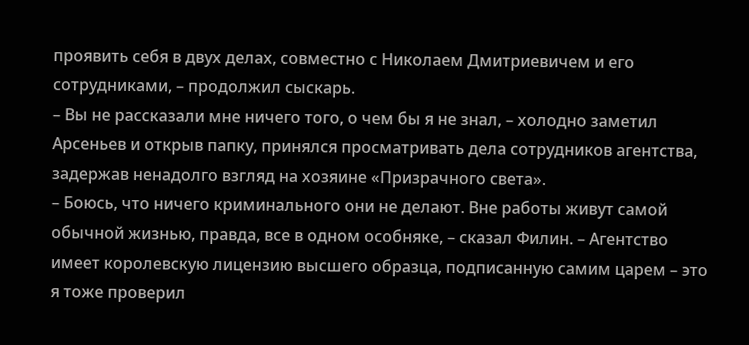проявить себя в двух делах, совместно с Николаем Дмитриевичем и его сотрудниками, – продолжил сыскарь.
– Вы не рассказали мне ничего того, о чем бы я не знал, – холодно заметил Арсеньев и открыв папку, принялся просматривать дела сотрудников агентства, задержав ненадолго взгляд на хозяине «Призрачного света».
– Боюсь, что ничего криминального они не делают. Вне работы живут самой обычной жизнью, правда, все в одном особняке, – сказал Филин. – Агентство имеет королевскую лицензию высшего образца, подписанную самим царем – это я тоже проверил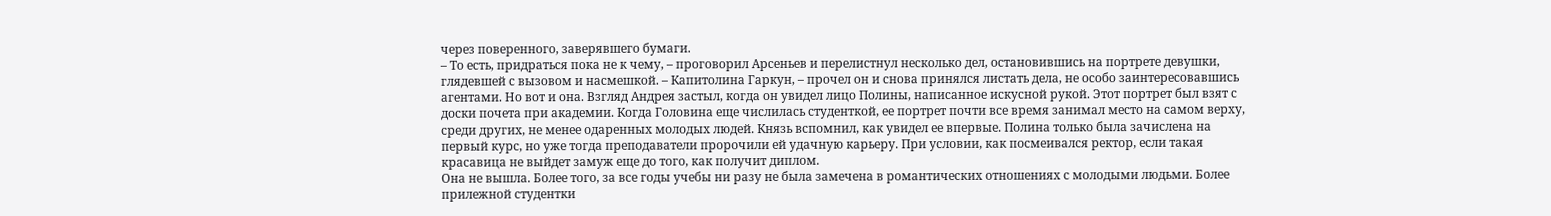через поверенного, заверявшего бумаги.
– То есть, придраться пока не к чему, – проговорил Арсеньев и перелистнул несколько дел, остановившись на портрете девушки, глядевшей с вызовом и насмешкой. – Капитолина Гаркун, – прочел он и снова принялся листать дела, не особо заинтересовавшись агентами. Но вот и она. Взгляд Андрея застыл, когда он увидел лицо Полины, написанное искусной рукой. Этот портрет был взят с доски почета при академии. Когда Головина еще числилась студенткой, ее портрет почти все время занимал место на самом верху, среди других, не менее одаренных молодых людей. Князь вспомнил, как увидел ее впервые. Полина только была зачислена на первый курс, но уже тогда преподаватели пророчили ей удачную карьеру. При условии, как посмеивался ректор, если такая красавица не выйдет замуж еще до того, как получит диплом.
Она не вышла. Более того, за все годы учебы ни разу не была замечена в романтических отношениях с молодыми людьми. Более прилежной студентки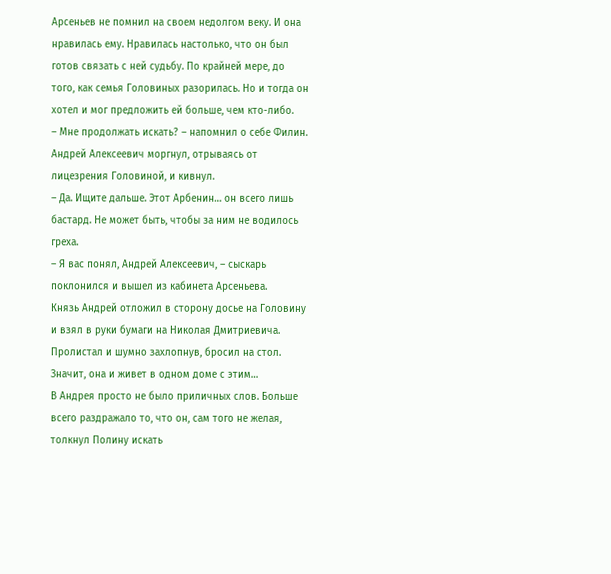Арсеньев не помнил на своем недолгом веку. И она нравилась ему. Нравилась настолько, что он был готов связать с ней судьбу. По крайней мере, до того, как семья Головиных разорилась. Но и тогда он хотел и мог предложить ей больше, чем кто-либо.
– Мне продолжать искать? – напомнил о себе Филин.
Андрей Алексеевич моргнул, отрываясь от лицезрения Головиной, и кивнул.
– Да. Ищите дальше. Этот Арбенин… он всего лишь бастард. Не может быть, чтобы за ним не водилось греха.
– Я вас понял, Андрей Алексеевич, – сыскарь поклонился и вышел из кабинета Арсеньева.
Князь Андрей отложил в сторону досье на Головину и взял в руки бумаги на Николая Дмитриевича. Пролистал и шумно захлопнув, бросил на стол.
Значит, она и живет в одном доме с этим…
В Андрея просто не было приличных слов. Больше всего раздражало то, что он, сам того не желая, толкнул Полину искать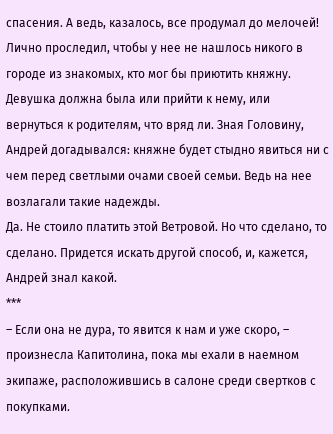спасения. А ведь, казалось, все продумал до мелочей! Лично проследил, чтобы у нее не нашлось никого в городе из знакомых, кто мог бы приютить княжну. Девушка должна была или прийти к нему, или вернуться к родителям, что вряд ли. Зная Головину, Андрей догадывался: княжне будет стыдно явиться ни с чем перед светлыми очами своей семьи. Ведь на нее возлагали такие надежды.
Да. Не стоило платить этой Ветровой. Но что сделано, то сделано. Придется искать другой способ, и, кажется, Андрей знал какой.
***
– Если она не дура, то явится к нам и уже скоро, – произнесла Капитолина, пока мы ехали в наемном экипаже, расположившись в салоне среди свертков с покупками.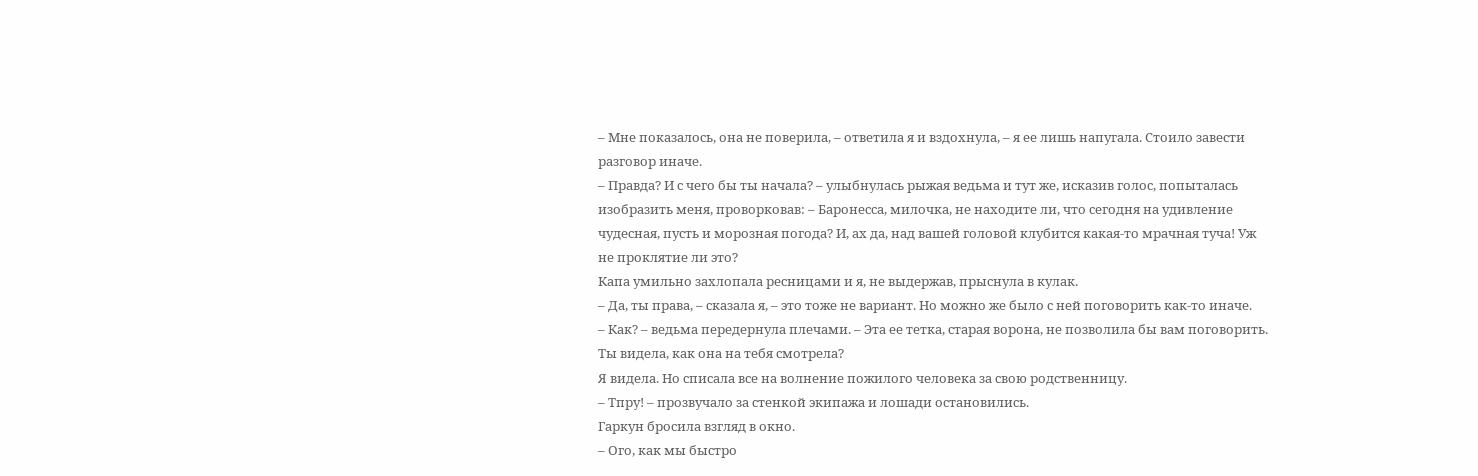– Мне показалось, она не поверила, – ответила я и вздохнула, – я ее лишь напугала. Стоило завести разговор иначе.
– Правда? И с чего бы ты начала? – улыбнулась рыжая ведьма и тут же, исказив голос, попыталась изобразить меня, проворковав: – Баронесса, милочка, не находите ли, что сегодня на удивление чудесная, пусть и морозная погода? И, ах да, над вашей головой клубится какая-то мрачная туча! Уж не проклятие ли это?
Капа умильно захлопала ресницами и я, не выдержав, прыснула в кулак.
– Да, ты права, – сказала я, – это тоже не вариант. Но можно же было с ней поговорить как-то иначе.
– Как? – ведьма передернула плечами. – Эта ее тетка, старая ворона, не позволила бы вам поговорить. Ты видела, как она на тебя смотрела?
Я видела. Но списала все на волнение пожилого человека за свою родственницу.
– Тпру! – прозвучало за стенкой экипажа и лошади остановились.
Гаркун бросила взгляд в окно.
– Ого, как мы быстро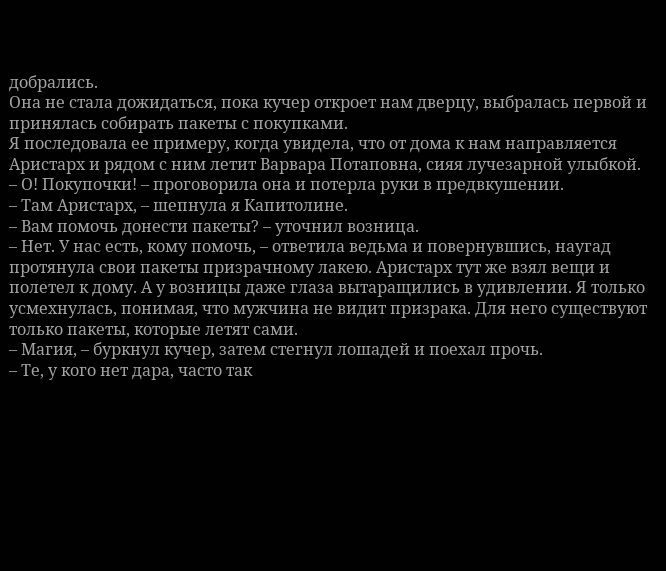добрались.
Она не стала дожидаться, пока кучер откроет нам дверцу, выбралась первой и принялась собирать пакеты с покупками.
Я последовала ее примеру, когда увидела, что от дома к нам направляется Аристарх и рядом с ним летит Варвара Потаповна, сияя лучезарной улыбкой.
– О! Покупочки! – проговорила она и потерла руки в предвкушении.
– Там Аристарх, – шепнула я Капитолине.
– Вам помочь донести пакеты? – уточнил возница.
– Нет. У нас есть, кому помочь, – ответила ведьма и повернувшись, наугад протянула свои пакеты призрачному лакею. Аристарх тут же взял вещи и полетел к дому. А у возницы даже глаза вытаращились в удивлении. Я только усмехнулась, понимая, что мужчина не видит призрака. Для него существуют только пакеты, которые летят сами.
– Магия, – буркнул кучер, затем стегнул лошадей и поехал прочь.
– Те, у кого нет дара, часто так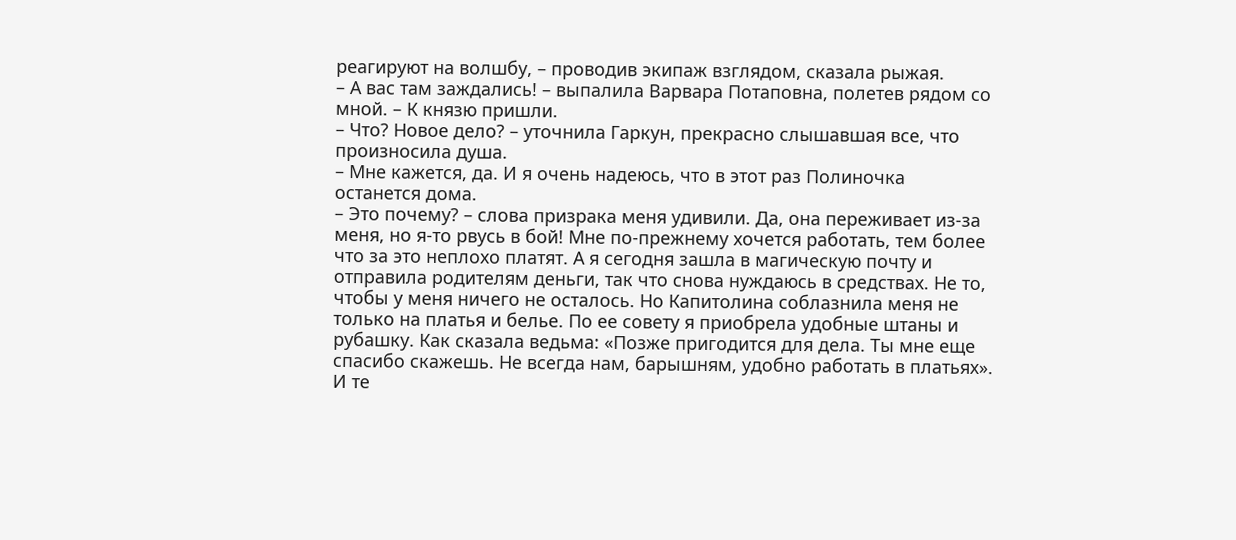реагируют на волшбу, – проводив экипаж взглядом, сказала рыжая.
– А вас там заждались! – выпалила Варвара Потаповна, полетев рядом со мной. – К князю пришли.
– Что? Новое дело? – уточнила Гаркун, прекрасно слышавшая все, что произносила душа.
– Мне кажется, да. И я очень надеюсь, что в этот раз Полиночка останется дома.
– Это почему? – слова призрака меня удивили. Да, она переживает из-за меня, но я-то рвусь в бой! Мне по-прежнему хочется работать, тем более что за это неплохо платят. А я сегодня зашла в магическую почту и отправила родителям деньги, так что снова нуждаюсь в средствах. Не то, чтобы у меня ничего не осталось. Но Капитолина соблазнила меня не только на платья и белье. По ее совету я приобрела удобные штаны и рубашку. Как сказала ведьма: «Позже пригодится для дела. Ты мне еще спасибо скажешь. Не всегда нам, барышням, удобно работать в платьях». И те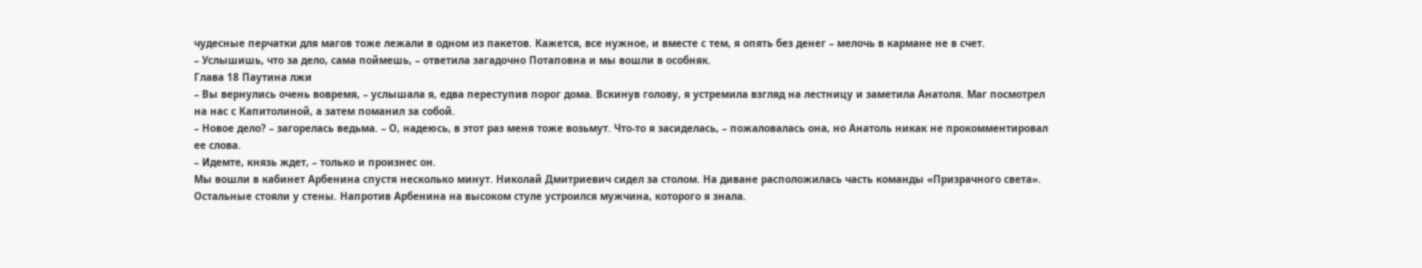чудесные перчатки для магов тоже лежали в одном из пакетов. Кажется, все нужное, и вместе с тем, я опять без денег – мелочь в кармане не в счет.
– Услышишь, что за дело, сама поймешь, – ответила загадочно Потаповна и мы вошли в особняк.
Глава 18 Паутина лжи
– Вы вернулись очень вовремя, – услышала я, едва переступив порог дома. Вскинув голову, я устремила взгляд на лестницу и заметила Анатоля. Маг посмотрел на нас с Капитолиной, а затем поманил за собой.
– Новое дело? – загорелась ведьма. – О, надеюсь, в этот раз меня тоже возьмут. Что-то я засиделась, – пожаловалась она, но Анатоль никак не прокомментировал ее слова.
– Идемте, князь ждет, – только и произнес он.
Мы вошли в кабинет Арбенина спустя несколько минут. Николай Дмитриевич сидел за столом. На диване расположилась часть команды «Призрачного света». Остальные стояли у стены. Напротив Арбенина на высоком стуле устроился мужчина, которого я знала.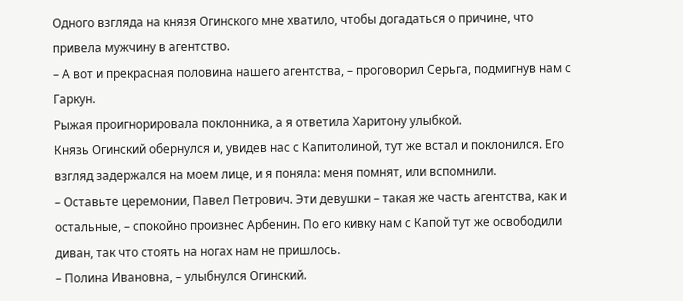Одного взгляда на князя Огинского мне хватило, чтобы догадаться о причине, что привела мужчину в агентство.
– А вот и прекрасная половина нашего агентства, – проговорил Серьга, подмигнув нам с Гаркун.
Рыжая проигнорировала поклонника, а я ответила Харитону улыбкой.
Князь Огинский обернулся и, увидев нас с Капитолиной, тут же встал и поклонился. Его взгляд задержался на моем лице, и я поняла: меня помнят, или вспомнили.
– Оставьте церемонии, Павел Петрович. Эти девушки – такая же часть агентства, как и остальные, – спокойно произнес Арбенин. По его кивку нам с Капой тут же освободили диван, так что стоять на ногах нам не пришлось.
– Полина Ивановна, – улыбнулся Огинский.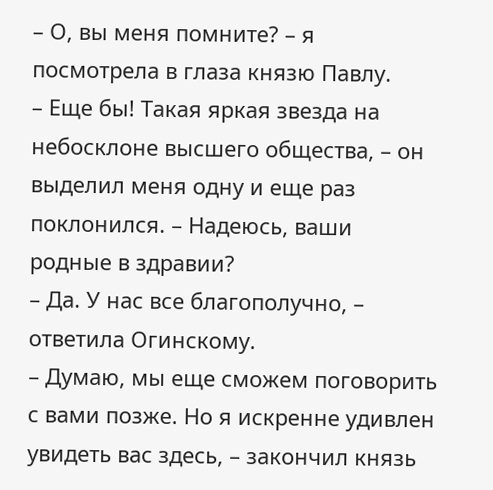– О, вы меня помните? – я посмотрела в глаза князю Павлу.
– Еще бы! Такая яркая звезда на небосклоне высшего общества, – он выделил меня одну и еще раз поклонился. – Надеюсь, ваши родные в здравии?
– Да. У нас все благополучно, – ответила Огинскому.
– Думаю, мы еще сможем поговорить с вами позже. Но я искренне удивлен увидеть вас здесь, – закончил князь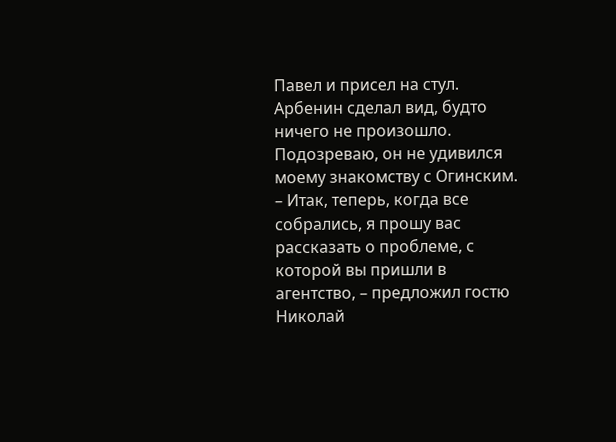Павел и присел на стул.
Арбенин сделал вид, будто ничего не произошло. Подозреваю, он не удивился моему знакомству с Огинским.
– Итак, теперь, когда все собрались, я прошу вас рассказать о проблеме, с которой вы пришли в агентство, – предложил гостю Николай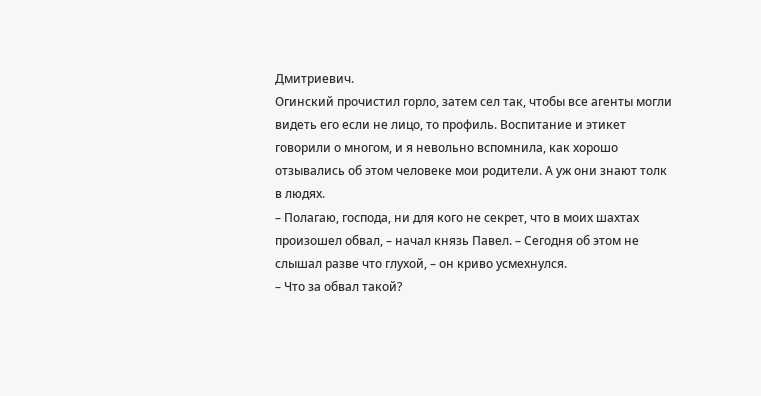Дмитриевич.
Огинский прочистил горло, затем сел так, чтобы все агенты могли видеть его если не лицо, то профиль. Воспитание и этикет говорили о многом, и я невольно вспомнила, как хорошо отзывались об этом человеке мои родители. А уж они знают толк в людях.
– Полагаю, господа, ни для кого не секрет, что в моих шахтах произошел обвал, – начал князь Павел. – Сегодня об этом не слышал разве что глухой, – он криво усмехнулся.
– Что за обвал такой?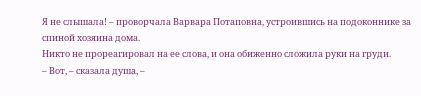Я не слышала! – проворчала Варвара Потаповна, устроившись на подоконнике за спиной хозяина дома.
Никто не прореагировал на ее слова, и она обиженно сложила руки на груди.
– Вот, – сказала душа, –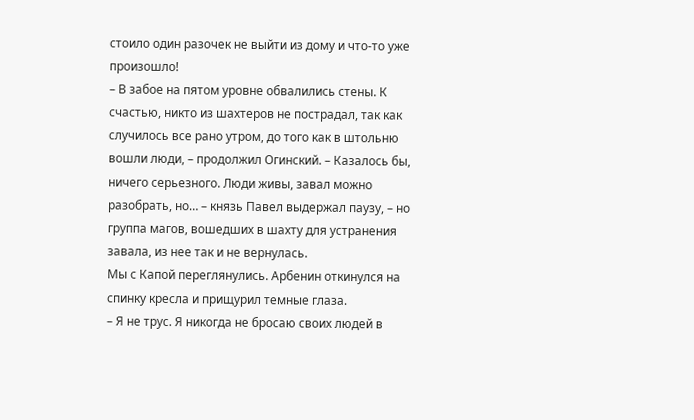стоило один разочек не выйти из дому и что-то уже произошло!
– В забое на пятом уровне обвалились стены. К счастью, никто из шахтеров не пострадал, так как случилось все рано утром, до того как в штольню вошли люди, – продолжил Огинский. – Казалось бы, ничего серьезного. Люди живы, завал можно разобрать, но… – князь Павел выдержал паузу, – но группа магов, вошедших в шахту для устранения завала, из нее так и не вернулась.
Мы с Капой переглянулись. Арбенин откинулся на спинку кресла и прищурил темные глаза.
– Я не трус. Я никогда не бросаю своих людей в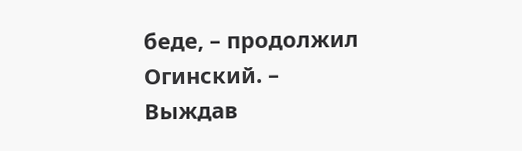беде, – продолжил Огинский. – Выждав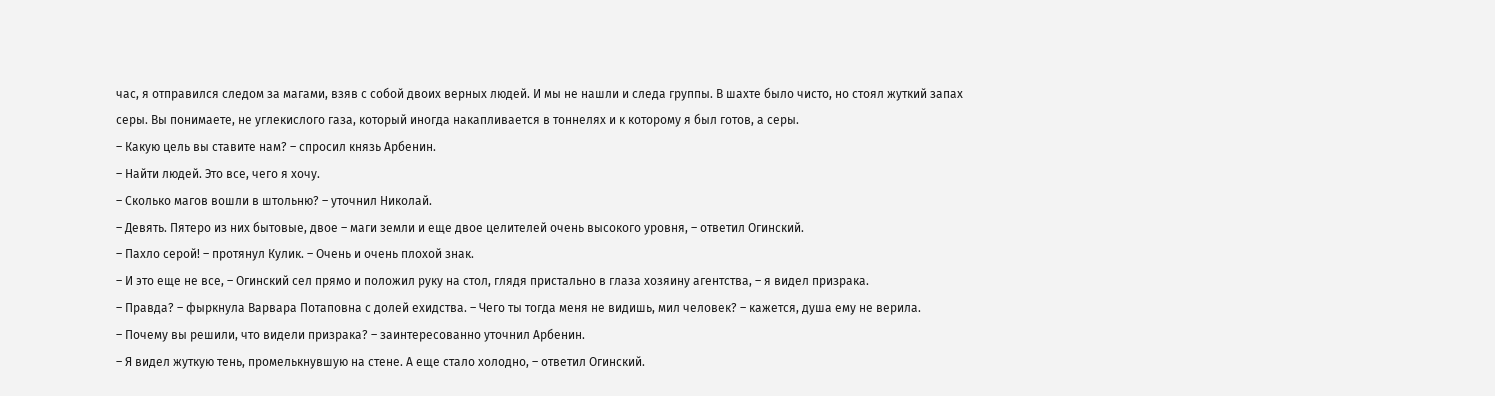час, я отправился следом за магами, взяв с собой двоих верных людей. И мы не нашли и следа группы. В шахте было чисто, но стоял жуткий запах серы. Вы понимаете, не углекислого газа, который иногда накапливается в тоннелях и к которому я был готов, а серы.
– Какую цель вы ставите нам? – спросил князь Арбенин.
– Найти людей. Это все, чего я хочу.
– Сколько магов вошли в штольню? – уточнил Николай.
– Девять. Пятеро из них бытовые, двое – маги земли и еще двое целителей очень высокого уровня, – ответил Огинский.
– Пахло серой! – протянул Кулик. – Очень и очень плохой знак.
– И это еще не все, – Огинский сел прямо и положил руку на стол, глядя пристально в глаза хозяину агентства, – я видел призрака.
– Правда? – фыркнула Варвара Потаповна с долей ехидства. – Чего ты тогда меня не видишь, мил человек? – кажется, душа ему не верила.
– Почему вы решили, что видели призрака? – заинтересованно уточнил Арбенин.
– Я видел жуткую тень, промелькнувшую на стене. А еще стало холодно, – ответил Огинский.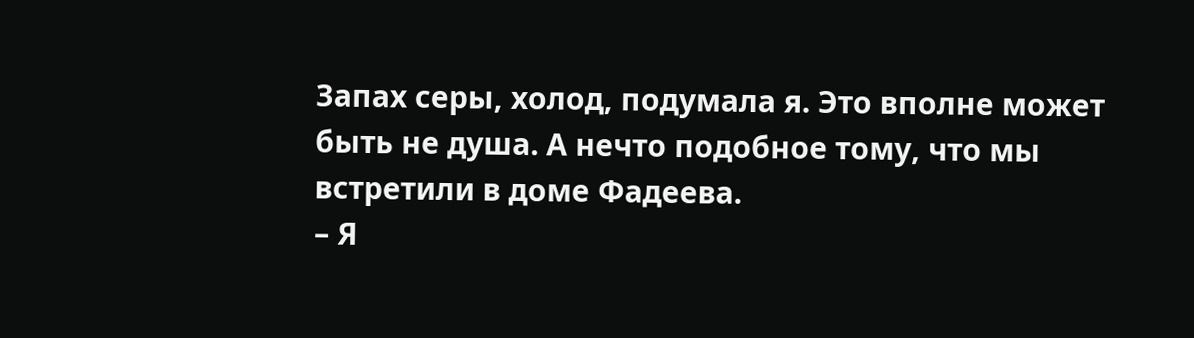Запах серы, холод, подумала я. Это вполне может быть не душа. А нечто подобное тому, что мы встретили в доме Фадеева.
– Я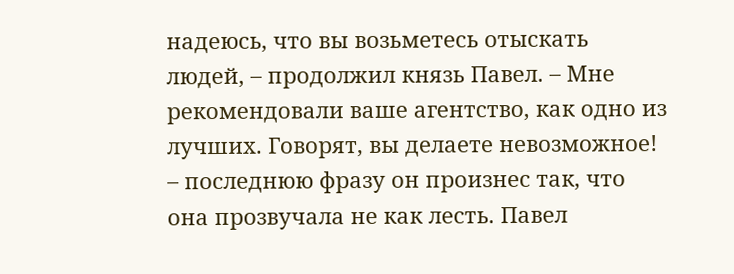надеюсь, что вы возьметесь отыскать людей, – продолжил князь Павел. – Мне рекомендовали ваше агентство, как одно из лучших. Говорят, вы делаете невозможное! – последнюю фразу он произнес так, что она прозвучала не как лесть. Павел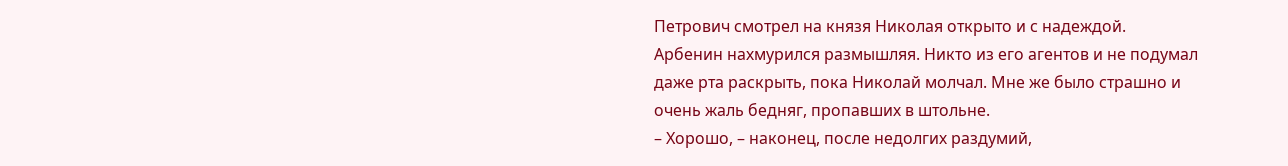Петрович смотрел на князя Николая открыто и с надеждой.
Арбенин нахмурился размышляя. Никто из его агентов и не подумал даже рта раскрыть, пока Николай молчал. Мне же было страшно и очень жаль бедняг, пропавших в штольне.
– Хорошо, – наконец, после недолгих раздумий,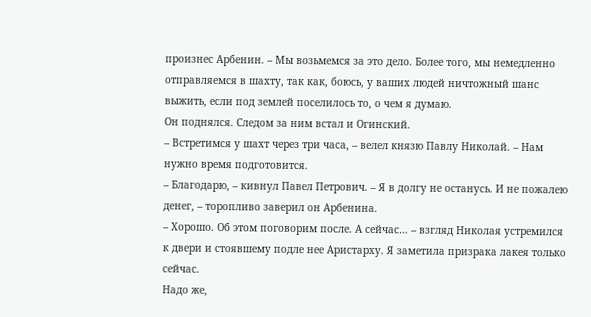произнес Арбенин. – Мы возьмемся за это дело. Более того, мы немедленно отправляемся в шахту, так как, боюсь, у ваших людей ничтожный шанс выжить, если под землей поселилось то, о чем я думаю.
Он поднялся. Следом за ним встал и Огинский.
– Встретимся у шахт через три часа, – велел князю Павлу Николай. – Нам нужно время подготовится.
– Благодарю, – кивнул Павел Петрович. – Я в долгу не останусь. И не пожалею денег, – торопливо заверил он Арбенина.
– Хорошо. Об этом поговорим после. А сейчас… – взгляд Николая устремился к двери и стоявшему подле нее Аристарху. Я заметила призрака лакея только сейчас.
Надо же,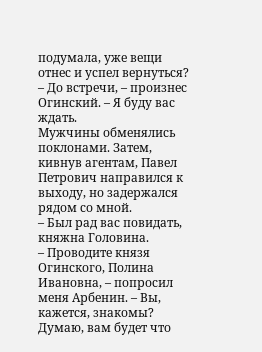подумала, уже вещи отнес и успел вернуться?
– До встречи, – произнес Огинский. – Я буду вас ждать.
Мужчины обменялись поклонами. Затем, кивнув агентам, Павел Петрович направился к выходу, но задержался рядом со мной.
– Был рад вас повидать, княжна Головина.
– Проводите князя Огинского, Полина Ивановна, – попросил меня Арбенин. – Вы, кажется, знакомы? Думаю, вам будет что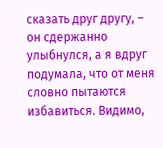сказать друг другу, – он сдержанно улыбнулся, а я вдруг подумала, что от меня словно пытаются избавиться. Видимо,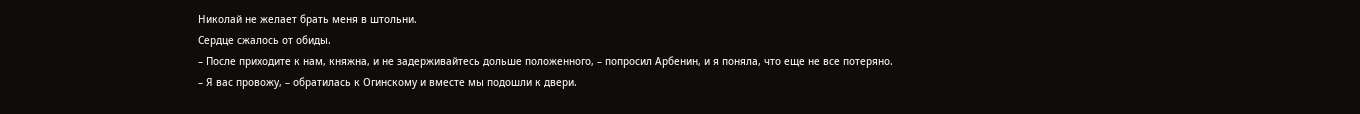Николай не желает брать меня в штольни.
Сердце сжалось от обиды.
– После приходите к нам, княжна, и не задерживайтесь дольше положенного, – попросил Арбенин, и я поняла, что еще не все потеряно.
– Я вас провожу, – обратилась к Огинскому и вместе мы подошли к двери.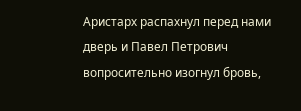Аристарх распахнул перед нами дверь и Павел Петрович вопросительно изогнул бровь,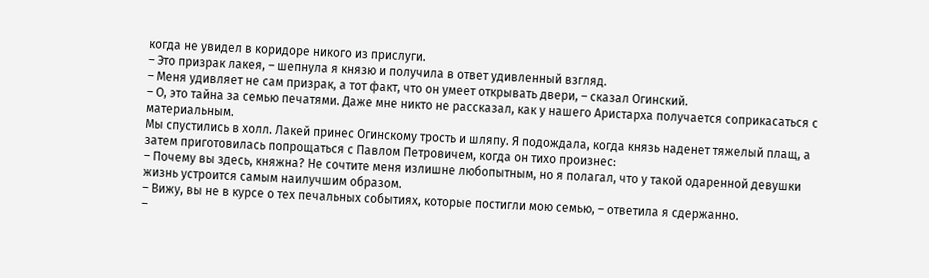когда не увидел в коридоре никого из прислуги.
– Это призрак лакея, – шепнула я князю и получила в ответ удивленный взгляд.
– Меня удивляет не сам призрак, а тот факт, что он умеет открывать двери, – сказал Огинский.
– О, это тайна за семью печатями. Даже мне никто не рассказал, как у нашего Аристарха получается соприкасаться с материальным.
Мы спустились в холл. Лакей принес Огинскому трость и шляпу. Я подождала, когда князь наденет тяжелый плащ, а затем приготовилась попрощаться с Павлом Петровичем, когда он тихо произнес:
– Почему вы здесь, княжна? Не сочтите меня излишне любопытным, но я полагал, что у такой одаренной девушки жизнь устроится самым наилучшим образом.
– Вижу, вы не в курсе о тех печальных событиях, которые постигли мою семью, – ответила я сдержанно.
–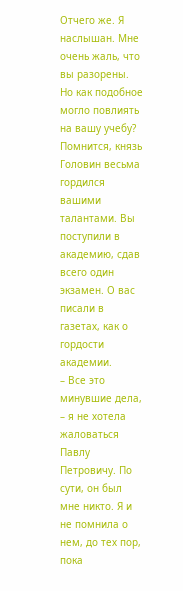Отчего же. Я наслышан. Мне очень жаль, что вы разорены. Но как подобное могло повлиять на вашу учебу? Помнится, князь Головин весьма гордился вашими талантами. Вы поступили в академию, сдав всего один экзамен. О вас писали в газетах, как о гордости академии.
– Все это минувшие дела, – я не хотела жаловаться Павлу Петровичу. По сути, он был мне никто. Я и не помнила о нем, до тех пор, пока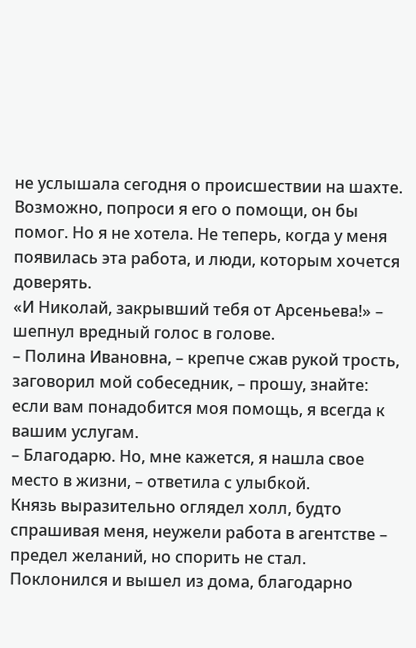не услышала сегодня о происшествии на шахте. Возможно, попроси я его о помощи, он бы помог. Но я не хотела. Не теперь, когда у меня появилась эта работа, и люди, которым хочется доверять.
«И Николай, закрывший тебя от Арсеньева!» – шепнул вредный голос в голове.
– Полина Ивановна, – крепче сжав рукой трость, заговорил мой собеседник, – прошу, знайте: если вам понадобится моя помощь, я всегда к вашим услугам.
– Благодарю. Но, мне кажется, я нашла свое место в жизни, – ответила с улыбкой.
Князь выразительно оглядел холл, будто спрашивая меня, неужели работа в агентстве – предел желаний, но спорить не стал. Поклонился и вышел из дома, благодарно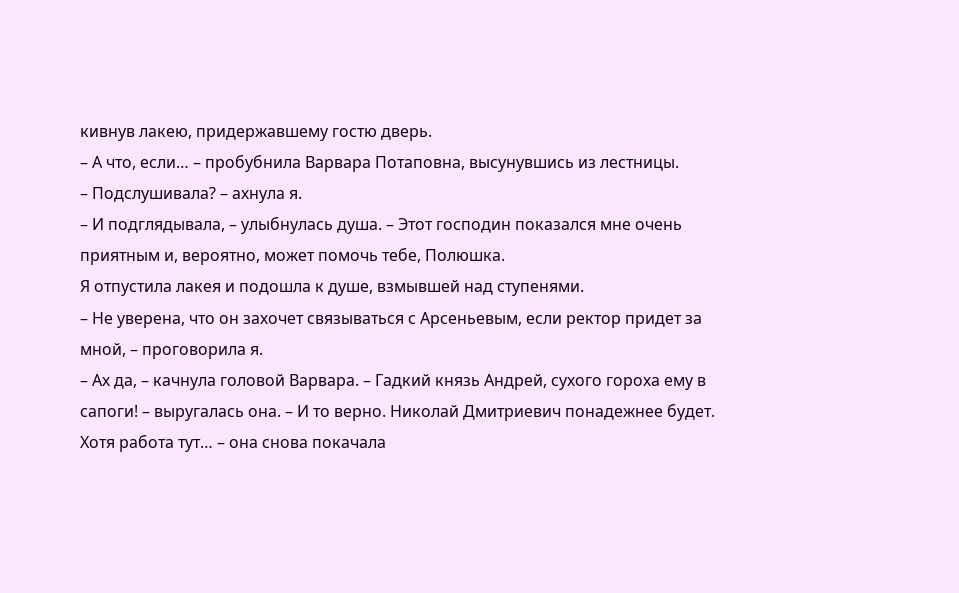кивнув лакею, придержавшему гостю дверь.
– А что, если… – пробубнила Варвара Потаповна, высунувшись из лестницы.
– Подслушивала? – ахнула я.
– И подглядывала, – улыбнулась душа. – Этот господин показался мне очень приятным и, вероятно, может помочь тебе, Полюшка.
Я отпустила лакея и подошла к душе, взмывшей над ступенями.
– Не уверена, что он захочет связываться с Арсеньевым, если ректор придет за мной, – проговорила я.
– Ах да, – качнула головой Варвара. – Гадкий князь Андрей, сухого гороха ему в сапоги! – выругалась она. – И то верно. Николай Дмитриевич понадежнее будет. Хотя работа тут… – она снова покачала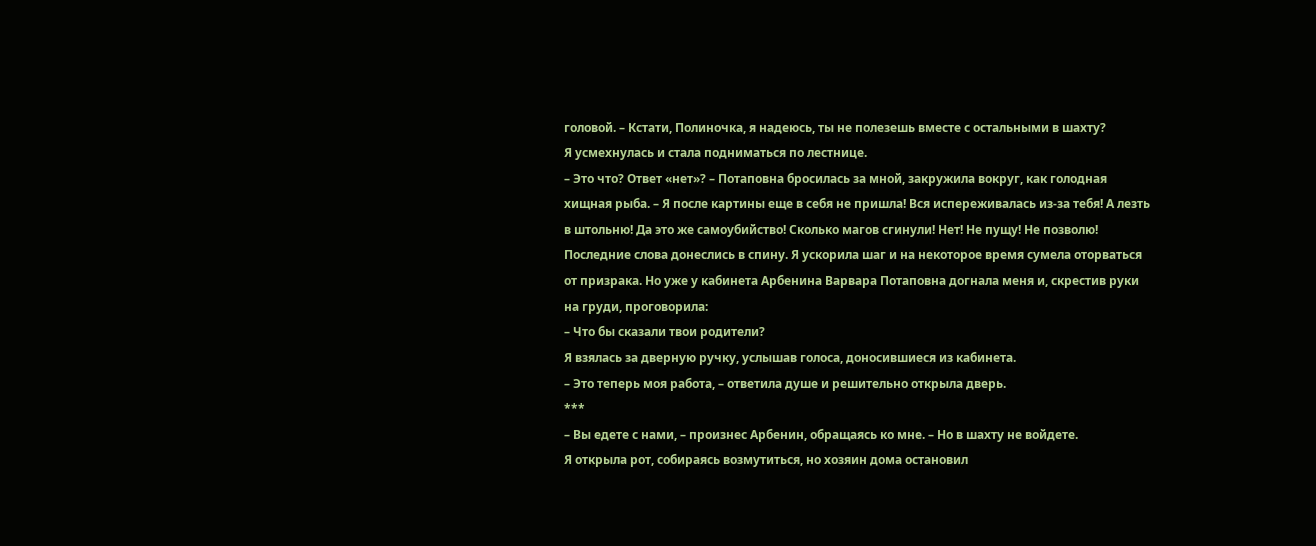головой. – Кстати, Полиночка, я надеюсь, ты не полезешь вместе с остальными в шахту?
Я усмехнулась и стала подниматься по лестнице.
– Это что? Ответ «нет»? – Потаповна бросилась за мной, закружила вокруг, как голодная хищная рыба. – Я после картины еще в себя не пришла! Вся испереживалась из-за тебя! А лезть в штольню! Да это же самоубийство! Сколько магов сгинули! Нет! Не пущу! Не позволю!
Последние слова донеслись в спину. Я ускорила шаг и на некоторое время сумела оторваться от призрака. Но уже у кабинета Арбенина Варвара Потаповна догнала меня и, скрестив руки на груди, проговорила:
– Что бы сказали твои родители?
Я взялась за дверную ручку, услышав голоса, доносившиеся из кабинета.
– Это теперь моя работа, – ответила душе и решительно открыла дверь.
***
– Вы едете с нами, – произнес Арбенин, обращаясь ко мне. – Но в шахту не войдете.
Я открыла рот, собираясь возмутиться, но хозяин дома остановил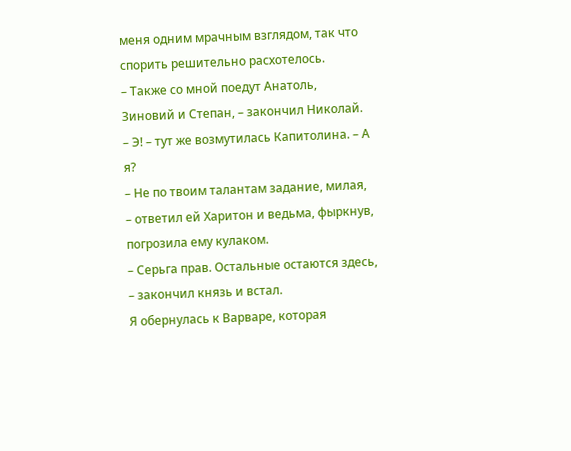меня одним мрачным взглядом, так что спорить решительно расхотелось.
– Также со мной поедут Анатоль, Зиновий и Степан, – закончил Николай.
– Э! – тут же возмутилась Капитолина. – А я?
– Не по твоим талантам задание, милая, – ответил ей Харитон и ведьма, фыркнув, погрозила ему кулаком.
– Серьга прав. Остальные остаются здесь, – закончил князь и встал.
Я обернулась к Варваре, которая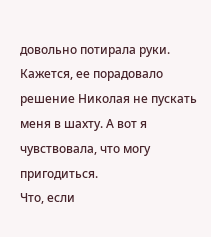довольно потирала руки. Кажется, ее порадовало решение Николая не пускать меня в шахту. А вот я чувствовала, что могу пригодиться.
Что, если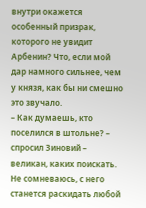внутри окажется особенный призрак, которого не увидит Арбенин? Что, если мой дар намного сильнее, чем у князя, как бы ни смешно это звучало.
– Как думаешь, кто поселился в штольне? – спросил Зиновий – великан, каких поискать. Не сомневаюсь, с него станется раскидать любой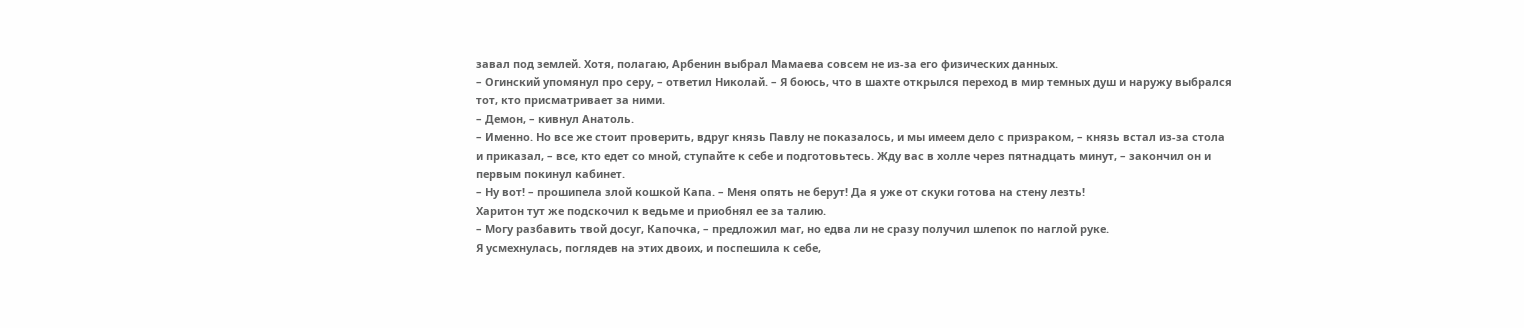завал под землей. Хотя, полагаю, Арбенин выбрал Мамаева совсем не из-за его физических данных.
– Огинский упомянул про серу, – ответил Николай. – Я боюсь, что в шахте открылся переход в мир темных душ и наружу выбрался тот, кто присматривает за ними.
– Демон, – кивнул Анатоль.
– Именно. Но все же стоит проверить, вдруг князь Павлу не показалось, и мы имеем дело с призраком, – князь встал из-за стола и приказал, – все, кто едет со мной, ступайте к себе и подготовьтесь. Жду вас в холле через пятнадцать минут, – закончил он и первым покинул кабинет.
– Ну вот! – прошипела злой кошкой Капа. – Меня опять не берут! Да я уже от скуки готова на стену лезть!
Харитон тут же подскочил к ведьме и приобнял ее за талию.
– Могу разбавить твой досуг, Капочка, – предложил маг, но едва ли не сразу получил шлепок по наглой руке.
Я усмехнулась, поглядев на этих двоих, и поспешила к себе,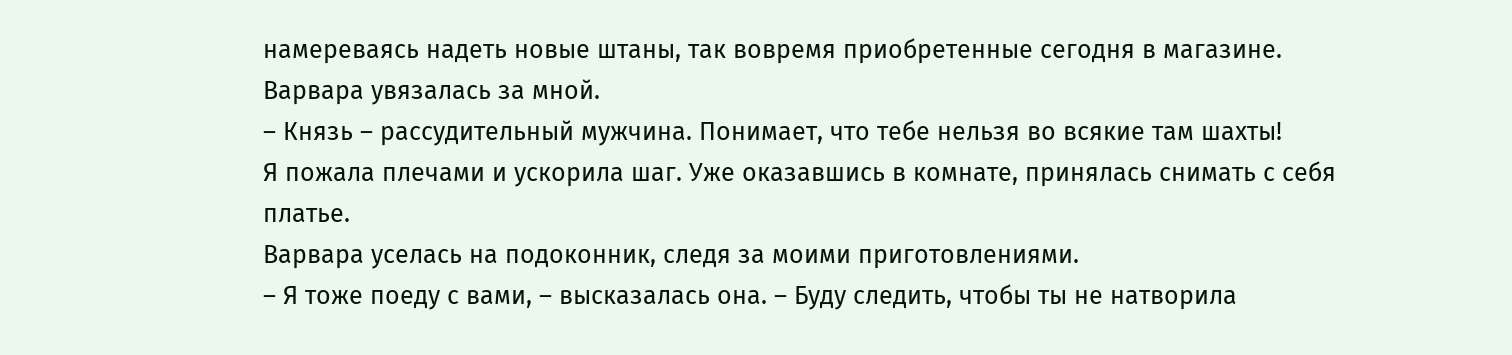намереваясь надеть новые штаны, так вовремя приобретенные сегодня в магазине.
Варвара увязалась за мной.
– Князь – рассудительный мужчина. Понимает, что тебе нельзя во всякие там шахты!
Я пожала плечами и ускорила шаг. Уже оказавшись в комнате, принялась снимать с себя платье.
Варвара уселась на подоконник, следя за моими приготовлениями.
– Я тоже поеду с вами, – высказалась она. – Буду следить, чтобы ты не натворила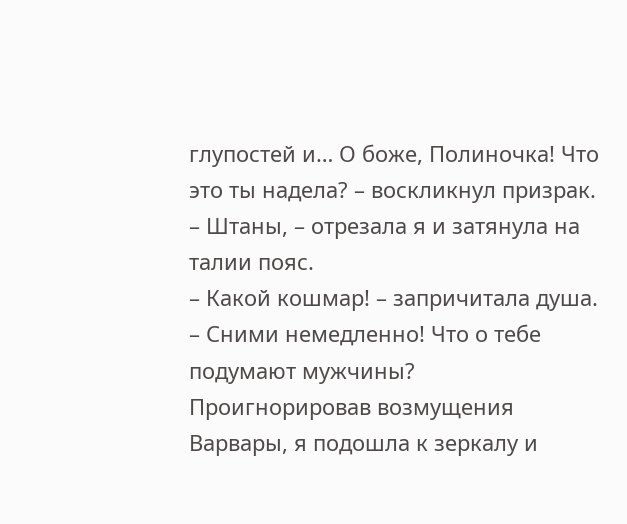глупостей и… О боже, Полиночка! Что это ты надела? – воскликнул призрак.
– Штаны, – отрезала я и затянула на талии пояс.
– Какой кошмар! – запричитала душа. – Сними немедленно! Что о тебе подумают мужчины?
Проигнорировав возмущения Варвары, я подошла к зеркалу и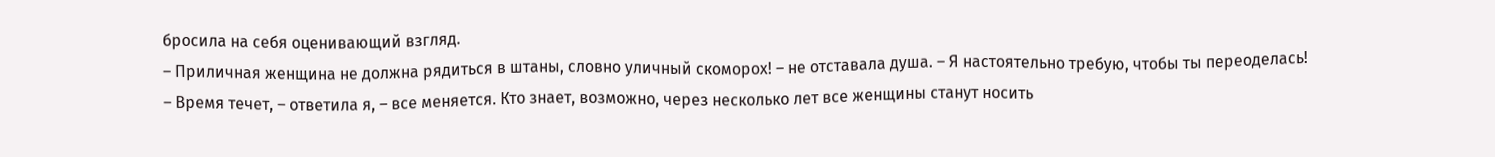бросила на себя оценивающий взгляд.
– Приличная женщина не должна рядиться в штаны, словно уличный скоморох! – не отставала душа. – Я настоятельно требую, чтобы ты переоделась!
– Время течет, – ответила я, – все меняется. Кто знает, возможно, через несколько лет все женщины станут носить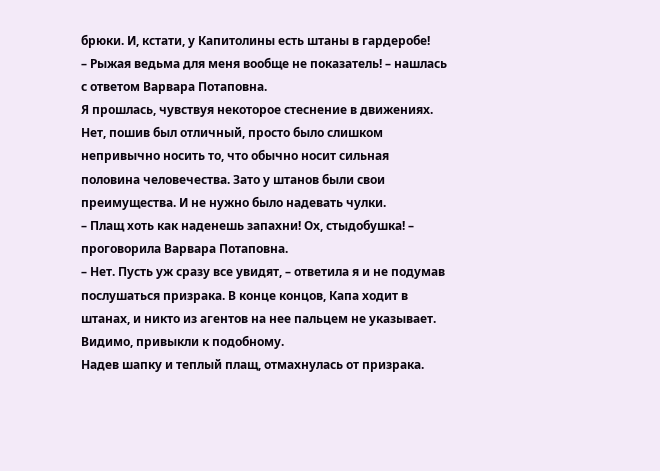брюки. И, кстати, у Капитолины есть штаны в гардеробе!
– Рыжая ведьма для меня вообще не показатель! – нашлась с ответом Варвара Потаповна.
Я прошлась, чувствуя некоторое стеснение в движениях. Нет, пошив был отличный, просто было слишком непривычно носить то, что обычно носит сильная половина человечества. Зато у штанов были свои преимущества. И не нужно было надевать чулки.
– Плащ хоть как наденешь запахни! Ох, стыдобушка! – проговорила Варвара Потаповна.
– Нет. Пусть уж сразу все увидят, – ответила я и не подумав послушаться призрака. В конце концов, Капа ходит в штанах, и никто из агентов на нее пальцем не указывает. Видимо, привыкли к подобному.
Надев шапку и теплый плащ, отмахнулась от призрака.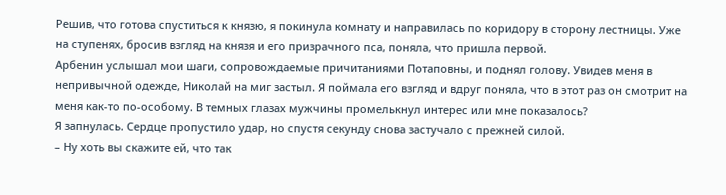Решив, что готова спуститься к князю, я покинула комнату и направилась по коридору в сторону лестницы. Уже на ступенях, бросив взгляд на князя и его призрачного пса, поняла, что пришла первой.
Арбенин услышал мои шаги, сопровождаемые причитаниями Потаповны, и поднял голову. Увидев меня в непривычной одежде, Николай на миг застыл. Я поймала его взгляд и вдруг поняла, что в этот раз он смотрит на меня как-то по-особому. В темных глазах мужчины промелькнул интерес или мне показалось?
Я запнулась. Сердце пропустило удар, но спустя секунду снова застучало с прежней силой.
– Ну хоть вы скажите ей, что так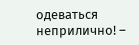одеваться неприлично! –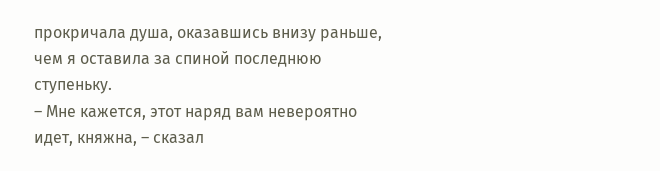прокричала душа, оказавшись внизу раньше, чем я оставила за спиной последнюю ступеньку.
– Мне кажется, этот наряд вам невероятно идет, княжна, – сказал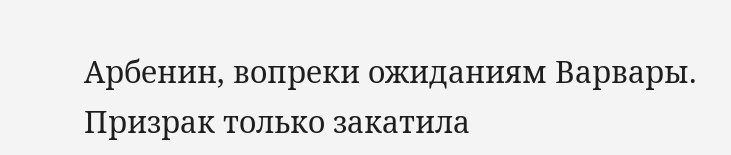Арбенин, вопреки ожиданиям Варвары.
Призрак только закатила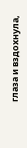глаза и вздохнула,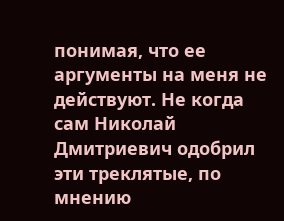понимая, что ее аргументы на меня не действуют. Не когда сам Николай Дмитриевич одобрил эти треклятые, по мнению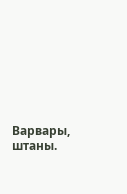Варвары, штаны.